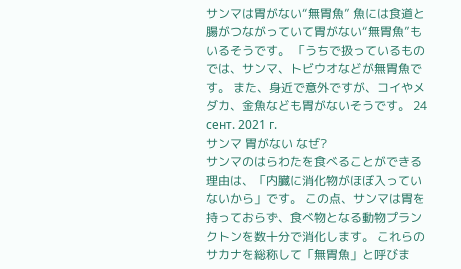サンマは胃がない“無胃魚” 魚には食道と腸がつながっていて胃がない“無胃魚”もいるそうです。 「うちで扱っているものでは、サンマ、トビウオなどが無胃魚です。 また、身近で意外ですが、コイやメダカ、金魚なども胃がないそうです。 24 сент. 2021 г.
サンマ 胃がない なぜ?
サンマのはらわたを食べることができる理由は、「内臓に消化物がほぼ入っていないから」です。 この点、サンマは胃を持っておらず、食べ物となる動物プランクトンを数十分で消化します。 これらのサカナを総称して「無胃魚」と呼びま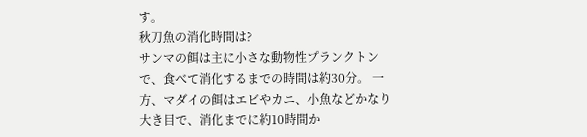す。
秋刀魚の消化時間は?
サンマの餌は主に小さな動物性プランクトンで、食べて消化するまでの時間は約30分。 一方、マダイの餌はエビやカニ、小魚などかなり大き目で、消化までに約10時間か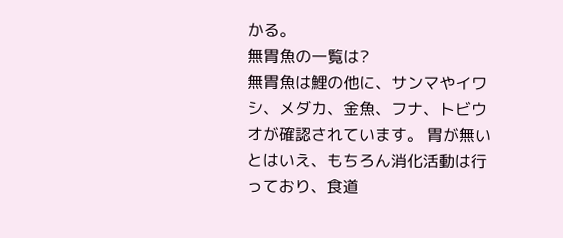かる。
無胃魚の一覧は?
無胃魚は鯉の他に、サンマやイワシ、メダカ、金魚、フナ、トビウオが確認されています。 胃が無いとはいえ、もちろん消化活動は行っており、食道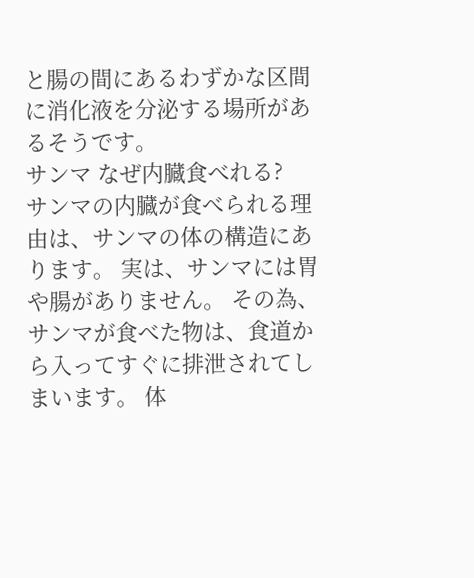と腸の間にあるわずかな区間に消化液を分泌する場所があるそうです。
サンマ なぜ内臓食べれる?
サンマの内臓が食べられる理由は、サンマの体の構造にあります。 実は、サンマには胃や腸がありません。 その為、サンマが食べた物は、食道から入ってすぐに排泄されてしまいます。 体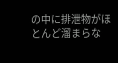の中に排泄物がほとんど溜まらな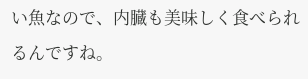い魚なので、内臓も美味しく食べられるんですね。